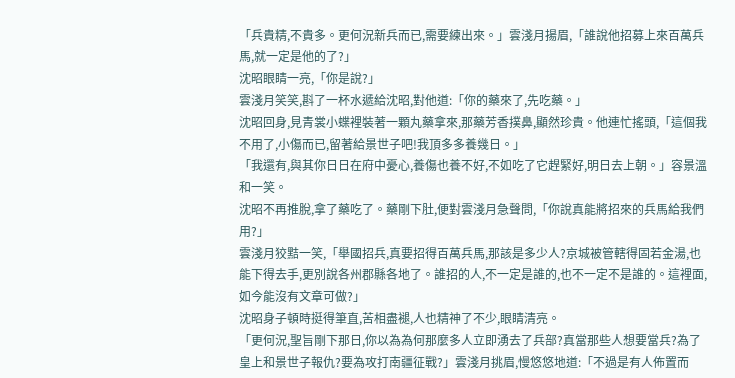「兵貴精,不貴多。更何況新兵而已,需要練出來。」雲淺月揚眉,「誰說他招募上來百萬兵馬,就一定是他的了?」
沈昭眼睛一亮,「你是說?」
雲淺月笑笑,斟了一杯水遞給沈昭,對他道:「你的藥來了,先吃藥。」
沈昭回身,見青裳小蝶裡裝著一顆丸藥拿來,那藥芳香撲鼻,顯然珍貴。他連忙搖頭,「這個我不用了,小傷而已,留著給景世子吧!我頂多多養幾日。」
「我還有,與其你日日在府中憂心,養傷也養不好,不如吃了它趕緊好,明日去上朝。」容景溫和一笑。
沈昭不再推脫,拿了藥吃了。藥剛下肚,便對雲淺月急聲問,「你說真能將招來的兵馬給我們用?」
雲淺月狡黠一笑,「舉國招兵,真要招得百萬兵馬,那該是多少人?京城被管轄得固若金湯,也能下得去手,更別說各州郡縣各地了。誰招的人,不一定是誰的,也不一定不是誰的。這裡面,如今能沒有文章可做?」
沈昭身子頓時挺得筆直,苦相盡褪,人也精神了不少,眼睛清亮。
「更何況,聖旨剛下那日,你以為為何那麼多人立即湧去了兵部?真當那些人想要當兵?為了皇上和景世子報仇?要為攻打南疆征戰?」雲淺月挑眉,慢悠悠地道:「不過是有人佈置而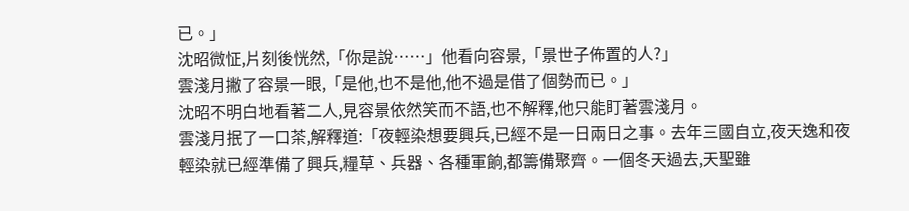已。」
沈昭微怔,片刻後恍然,「你是說……」他看向容景,「景世子佈置的人?」
雲淺月撇了容景一眼,「是他,也不是他,他不過是借了個勢而已。」
沈昭不明白地看著二人,見容景依然笑而不語,也不解釋,他只能盯著雲淺月。
雲淺月抿了一口茶,解釋道:「夜輕染想要興兵,已經不是一日兩日之事。去年三國自立,夜天逸和夜輕染就已經準備了興兵,糧草、兵器、各種軍餉,都籌備聚齊。一個冬天過去,天聖雖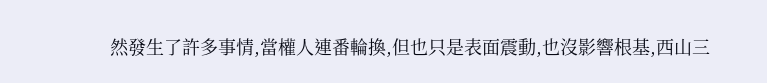然發生了許多事情,當權人連番輪換,但也只是表面震動,也沒影響根基,西山三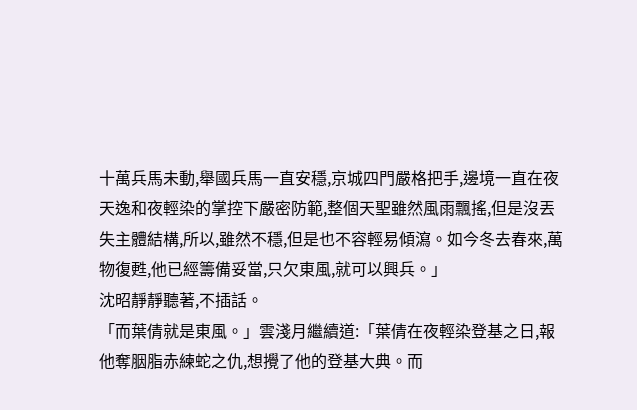十萬兵馬未動,舉國兵馬一直安穩,京城四門嚴格把手,邊境一直在夜天逸和夜輕染的掌控下嚴密防範,整個天聖雖然風雨飄搖,但是沒丟失主體結構,所以,雖然不穩,但是也不容輕易傾瀉。如今冬去春來,萬物復甦,他已經籌備妥當,只欠東風,就可以興兵。」
沈昭靜靜聽著,不插話。
「而葉倩就是東風。」雲淺月繼續道:「葉倩在夜輕染登基之日,報他奪胭脂赤練蛇之仇,想攪了他的登基大典。而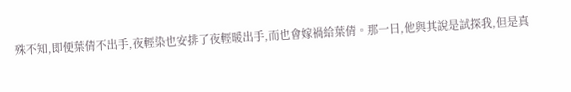殊不知,即便葉倩不出手,夜輕染也安排了夜輕暖出手,而也會嫁禍給葉倩。那一日,他與其說是試探我,但是真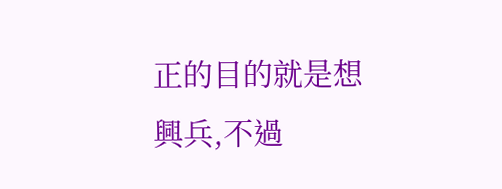正的目的就是想興兵,不過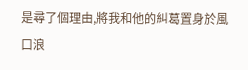是尋了個理由,將我和他的糾葛置身於風口浪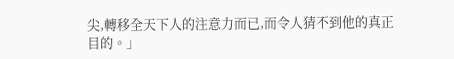尖,轉移全天下人的注意力而已,而令人猜不到他的真正目的。」